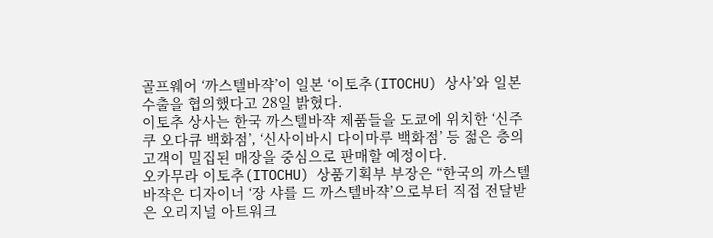골프웨어 ‘까스텔바쟉’이 일본 ‘이토추(ITOCHU) 상사’와 일본 수출을 협의했다고 28일 밝혔다.
이토추 상사는 한국 까스텔바쟉 제품들을 도쿄에 위치한 ‘신주쿠 오다큐 백화점’, ‘신사이바시 다이마루 백화점’ 등 젊은 층의 고객이 밀집된 매장을 중심으로 판매할 예정이다.
오카무라 이토추(ITOCHU) 상품기획부 부장은 “한국의 까스텔바쟉은 디자이너 ‘장 샤를 드 까스텔바쟉’으로부터 직접 전달받은 오리지널 아트워크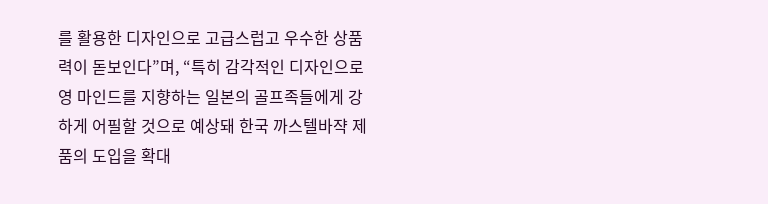를 활용한 디자인으로 고급스럽고 우수한 상품력이 돋보인다”며, “특히 감각적인 디자인으로 영 마인드를 지향하는 일본의 골프족들에게 강하게 어필할 것으로 예상돼 한국 까스텔바쟉 제품의 도입을 확대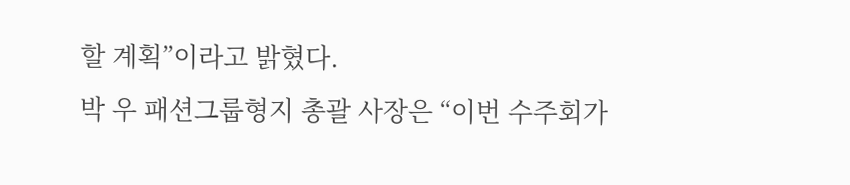할 계획”이라고 밝혔다.
박 우 패션그룹형지 총괄 사장은 “이번 수주회가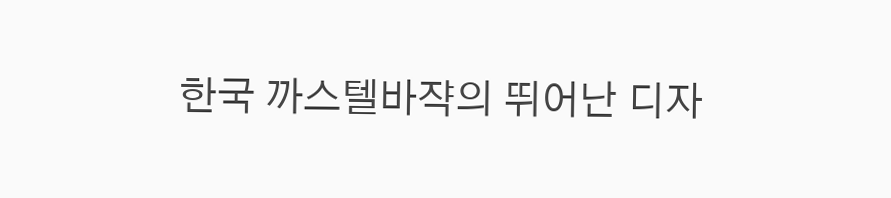한국 까스텔바쟉의 뛰어난 디자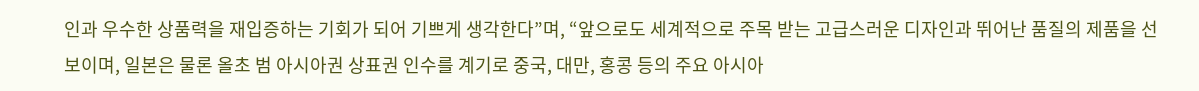인과 우수한 상품력을 재입증하는 기회가 되어 기쁘게 생각한다”며, “앞으로도 세계적으로 주목 받는 고급스러운 디자인과 뛰어난 품질의 제품을 선보이며, 일본은 물론 올초 범 아시아권 상표권 인수를 계기로 중국, 대만, 홍콩 등의 주요 아시아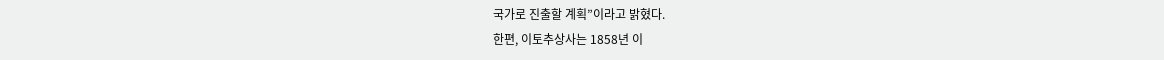국가로 진출할 계획”이라고 밝혔다.
한편, 이토추상사는 1858년 이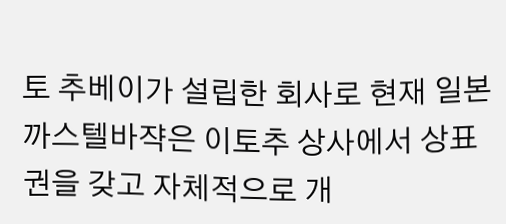토 추베이가 설립한 회사로 현재 일본 까스텔바쟉은 이토추 상사에서 상표권을 갖고 자체적으로 개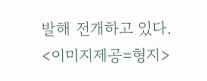발해 전개하고 있다.
<이미지제공=형지>